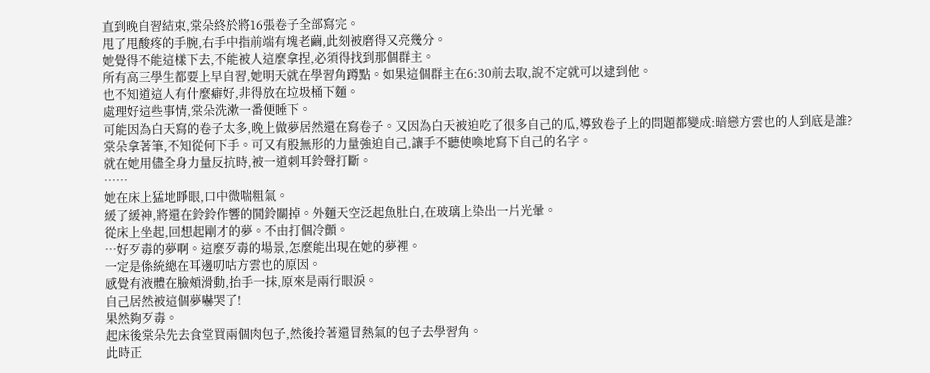直到晚自習結束,棠朵終於將16張卷子全部寫完。
甩了甩酸疼的手腕,右手中指前端有塊老繭,此刻被磨得又亮幾分。
她覺得不能這樣下去,不能被人這麼拿捏,必須得找到那個群主。
所有高三學生都要上早自習,她明天就在學習角蹲點。如果這個群主在6:30前去取,說不定就可以逮到他。
也不知道這人有什麼癖好,非得放在垃圾桶下麵。
處理好這些事情,棠朵洗漱一番便睡下。
可能因為白天寫的卷子太多,晚上做夢居然還在寫卷子。又因為白天被迫吃了很多自己的瓜,導致卷子上的問題都變成:暗戀方雲也的人到底是誰?
棠朵拿著筆,不知從何下手。可又有股無形的力量強迫自己,讓手不聽使喚地寫下自己的名字。
就在她用儘全身力量反抗時,被一道刺耳鈴聲打斷。
……
她在床上猛地睜眼,口中微喘粗氣。
緩了緩神,將還在鈴鈴作響的鬨鈴關掉。外麵天空泛起魚肚白,在玻璃上染出一片光暈。
從床上坐起,回想起剛才的夢。不由打個冷顫。
…好歹毒的夢啊。這麼歹毒的場景,怎麼能出現在她的夢裡。
一定是係統總在耳邊叨咕方雲也的原因。
感覺有液體在臉頰滑動,抬手一抹,原來是兩行眼淚。
自己居然被這個夢嚇哭了!
果然夠歹毒。
起床後棠朵先去食堂買兩個肉包子,然後拎著還冒熱氣的包子去學習角。
此時正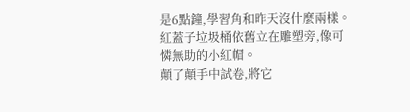是6點鐘,學習角和昨天沒什麼兩樣。紅蓋子垃圾桶依舊立在雕塑旁,像可憐無助的小紅帽。
顛了顛手中試卷,將它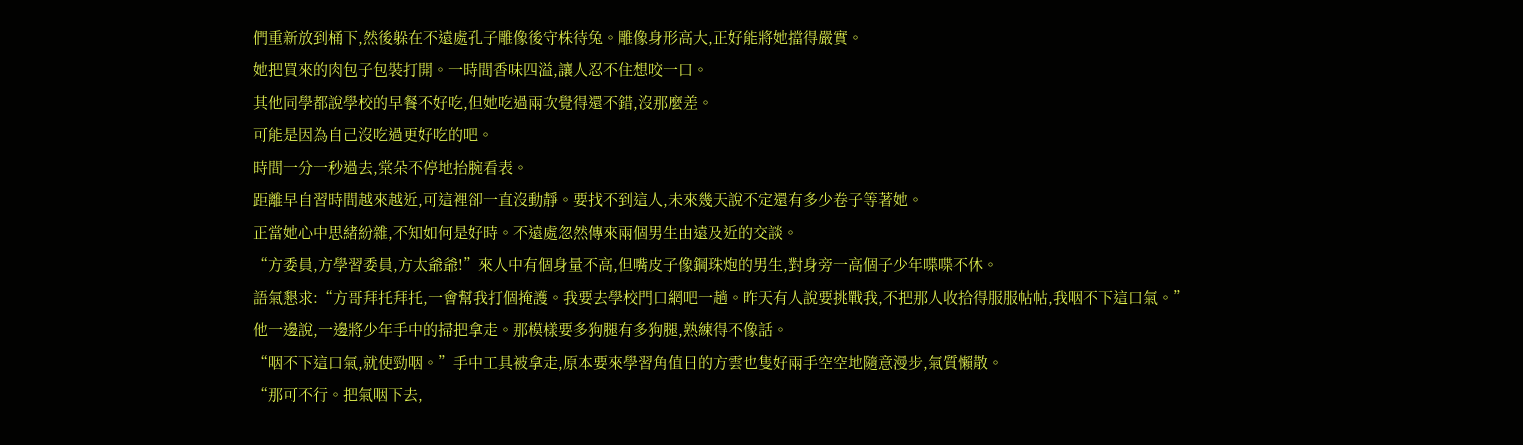們重新放到桶下,然後躲在不遠處孔子雕像後守株待兔。雕像身形高大,正好能將她擋得嚴實。
她把買來的肉包子包裝打開。一時間香味四溢,讓人忍不住想咬一口。
其他同學都說學校的早餐不好吃,但她吃過兩次覺得還不錯,沒那麼差。
可能是因為自己沒吃過更好吃的吧。
時間一分一秒過去,棠朵不停地抬腕看表。
距離早自習時間越來越近,可這裡卻一直沒動靜。要找不到這人,未來幾天說不定還有多少卷子等著她。
正當她心中思緒紛雜,不知如何是好時。不遠處忽然傳來兩個男生由遠及近的交談。
“方委員,方學習委員,方太爺爺!”來人中有個身量不高,但嘴皮子像鋼珠炮的男生,對身旁一高個子少年喋喋不休。
語氣懇求:“方哥拜托拜托,一會幫我打個掩護。我要去學校門口網吧一趟。昨天有人說要挑戰我,不把那人收拾得服服帖帖,我咽不下這口氣。”
他一邊說,一邊將少年手中的掃把拿走。那模樣要多狗腿有多狗腿,熟練得不像話。
“咽不下這口氣,就使勁咽。”手中工具被拿走,原本要來學習角值日的方雲也隻好兩手空空地隨意漫步,氣質懶散。
“那可不行。把氣咽下去,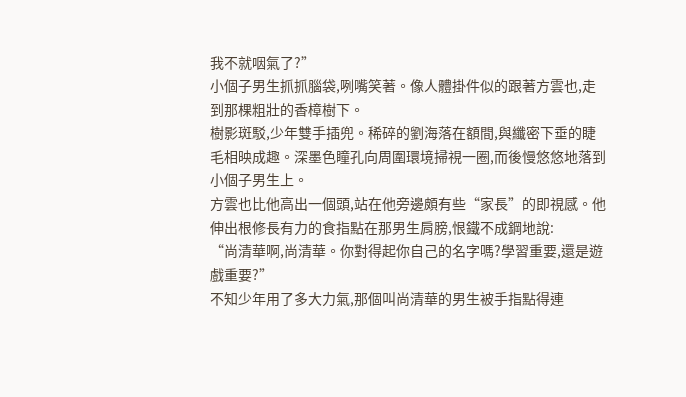我不就咽氣了?”
小個子男生抓抓腦袋,咧嘴笑著。像人體掛件似的跟著方雲也,走到那棵粗壯的香樟樹下。
樹影斑駁,少年雙手插兜。稀碎的劉海落在額間,與纖密下垂的睫毛相映成趣。深墨色瞳孔向周圍環境掃視一圈,而後慢悠悠地落到小個子男生上。
方雲也比他高出一個頭,站在他旁邊頗有些“家長”的即視感。他伸出根修長有力的食指點在那男生肩膀,恨鐵不成鋼地說:
“尚清華啊,尚清華。你對得起你自己的名字嗎?學習重要,還是遊戲重要?”
不知少年用了多大力氣,那個叫尚清華的男生被手指點得連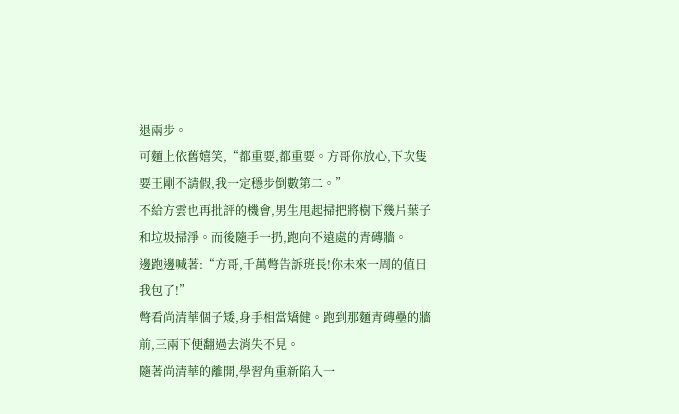退兩步。
可麵上依舊嬉笑,“都重要,都重要。方哥你放心,下次隻要王剛不請假,我一定穩步倒數第二。”
不給方雲也再批評的機會,男生甩起掃把將樹下幾片葉子和垃圾掃淨。而後隨手一扔,跑向不遠處的青磚牆。
邊跑邊喊著:“方哥,千萬彆告訴班長!你未來一周的值日我包了!”
彆看尚清華個子矮,身手相當矯健。跑到那麵青磚壘的牆前,三兩下便翻過去消失不見。
隨著尚清華的離開,學習角重新陷入一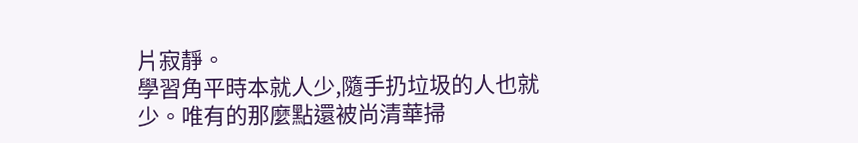片寂靜。
學習角平時本就人少,隨手扔垃圾的人也就少。唯有的那麼點還被尚清華掃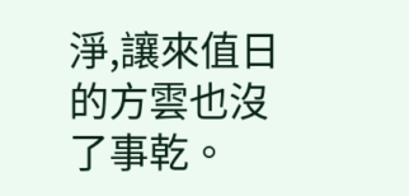淨,讓來值日的方雲也沒了事乾。